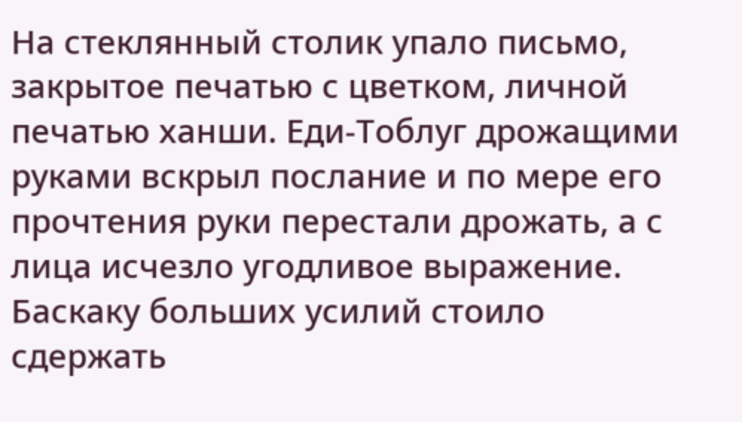На стеклянный столик упало письмо, закрытое печатью с цветком, личной печатью ханши. Еди-Тоблуг дрожащими руками вскрыл послание и по мере его прочтения руки перестали дрожать, а с лица исчезло угодливое выражение. Баскаку больших усилий стоило сдержать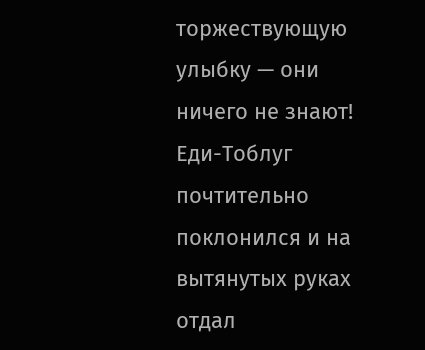торжествующую улыбку — они ничего не знают!
Еди-Тоблуг почтительно поклонился и на вытянутых руках отдал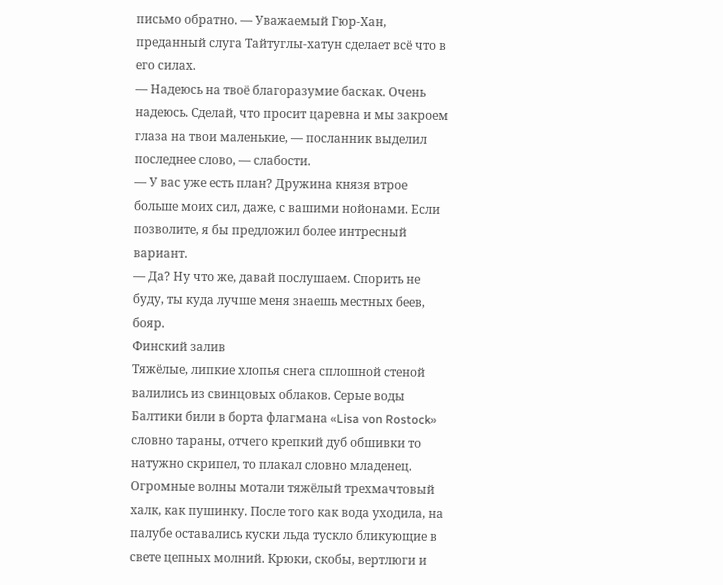письмо обратно. — Уважаемый Гюр-Хан, преданный слуга Тайтуглы-хатун сделает всё что в его силах.
— Надеюсь на твоё благоразумие баскак. Очень надеюсь. Сделай, что просит царевна и мы закроем глаза на твои маленькие, — посланник выделил последнее слово, — слабости.
— У вас уже есть план? Дружина князя втрое больше моих сил, даже, с вашими нойонами. Если позволите, я бы предложил более интресный вариант.
— Да? Ну что же, давай послушаем. Спорить не буду, ты куда лучше меня знаешь местных беев, бояр.
Финский залив
Тяжёлые, липкие хлопья снега сплошной стеной валились из свинцовых облаков. Серые воды Балтики били в борта флагмана «Lisa von Rostock» словно тараны, отчего крепкий дуб обшивки то натужно скрипел, то плакал словно младенец. Огромные волны мотали тяжёлый трехмачтовый халк, как пушинку. После того как вода уходила, на палубе оставались куски льда тускло бликующие в свете цепных молний. Крюки, скобы, вертлюги и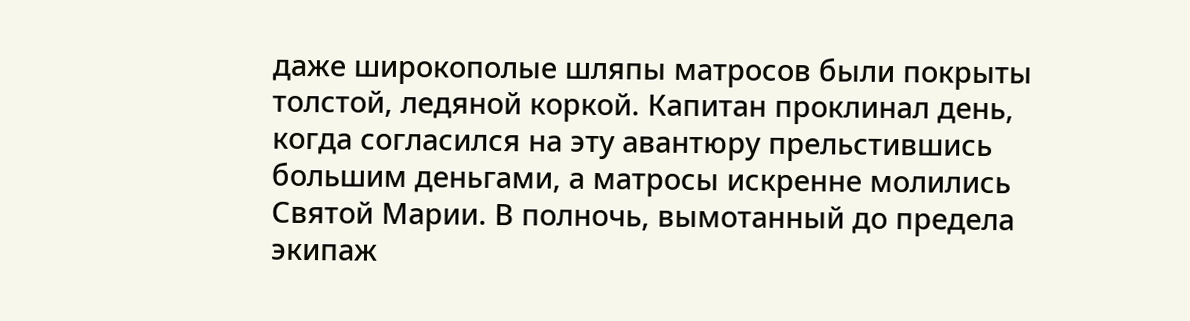даже широкополые шляпы матросов были покрыты толстой, ледяной коркой. Капитан проклинал день, когда согласился на эту авантюру прельстившись большим деньгами, а матросы искренне молились Святой Марии. В полночь, вымотанный до предела экипаж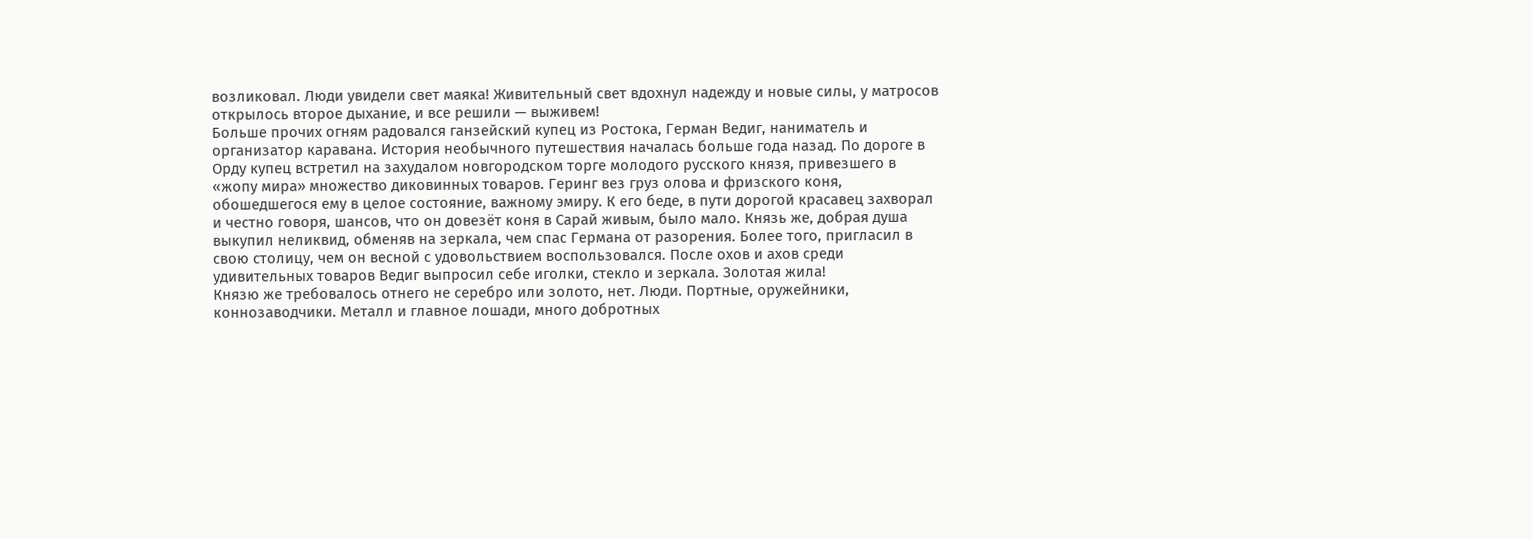возликовал. Люди увидели свет маяка! Живительный свет вдохнул надежду и новые силы, у матросов открылось второе дыхание, и все решили — выживем!
Больше прочих огням радовался ганзейский купец из Ростока, Герман Ведиг, наниматель и организатор каравана. История необычного путешествия началась больше года назад. По дороге в Орду купец встретил на захудалом новгородском торге молодого русского князя, привезшего в «жопу мира» множество диковинных товаров. Геринг вез груз олова и фризского коня, обошедшегося ему в целое состояние, важному эмиру. К его беде, в пути дорогой красавец захворал и честно говоря, шансов, что он довезёт коня в Сарай живым, было мало. Князь же, добрая душа выкупил неликвид, обменяв на зеркала, чем спас Германа от разорения. Более того, пригласил в свою столицу, чем он весной с удовольствием воспользовался. После охов и ахов среди удивительных товаров Ведиг выпросил себе иголки, стекло и зеркала. Золотая жила!
Князю же требовалось отнего не серебро или золото, нет. Люди. Портные, оружейники, коннозаводчики. Металл и главное лошади, много добротных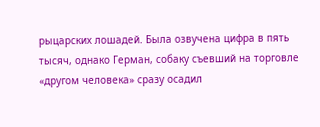рыцарских лошадей. Была озвучена цифра в пять тысяч, однако Герман, собаку съевший на торговле «другом человека» сразу осадил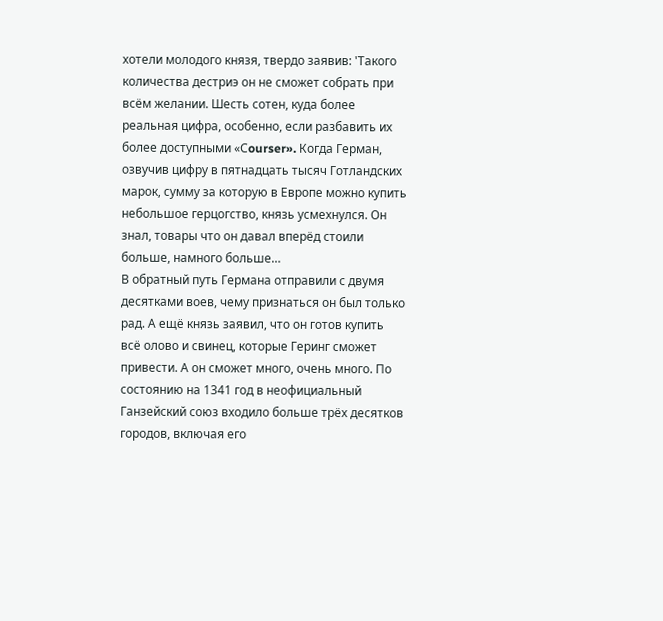хотели молодого князя, твердо заявив: 'Такого количества дестриэ он не сможет собрать при всём желании. Шесть сотен, куда более реальная цифра, особенно, если разбавить их более доступными «Сourser». Когда Герман, озвучив цифру в пятнадцать тысяч Готландских марок, сумму за которую в Европе можно купить небольшое герцогство, князь усмехнулся. Он знал, товары что он давал вперёд стоили больше, намного больше…
В обратный путь Германа отправили с двумя десятками воев, чему признаться он был только рад. А ещё князь заявил, что он готов купить всё олово и свинец, которые Геринг сможет привести. А он сможет много, очень много. По состоянию на 1341 год в неофициальный Ганзейский союз входило больше трёх десятков городов, включая его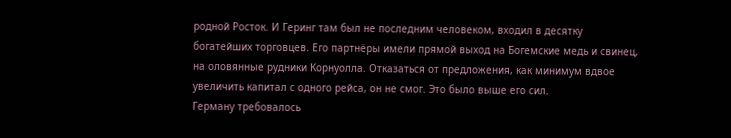родной Росток. И Геринг там был не последним человеком, входил в десятку богатейших торговцев. Его партнёры имели прямой выход на Богемские медь и свинец, на оловянные рудники Корнуолла. Отказаться от предложения, как минимум вдвое увеличить капитал с одного рейса, он не смог. Это было выше его сил.
Герману требовалось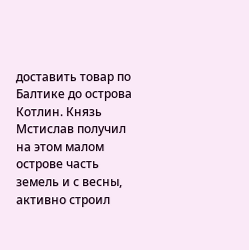доставить товар по Балтике до острова Котлин. Князь Мстислав получил на этом малом острове часть земель и с весны, активно строил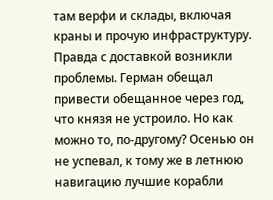там верфи и склады, включая краны и прочую инфраструктуру. Правда с доставкой возникли проблемы. Герман обещал привести обещанное через год, что князя не устроило. Но как можно то, по-другому? Осенью он не успевал, к тому же в летнюю навигацию лучшие корабли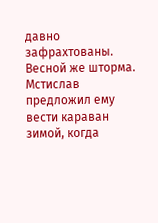давно зафрахтованы. Весной же шторма. Мстислав предложил ему вести караван зимой, когда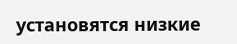установятся низкие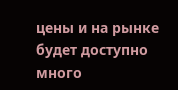цены и на рынке будет доступно много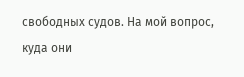свободных судов. На мой вопрос, куда они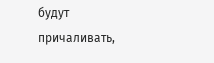будут причаливать,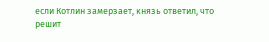если Котлин замерзает, князь ответил, что решит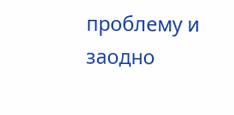проблему и заодно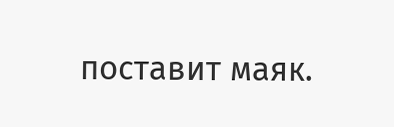поставит маяк.